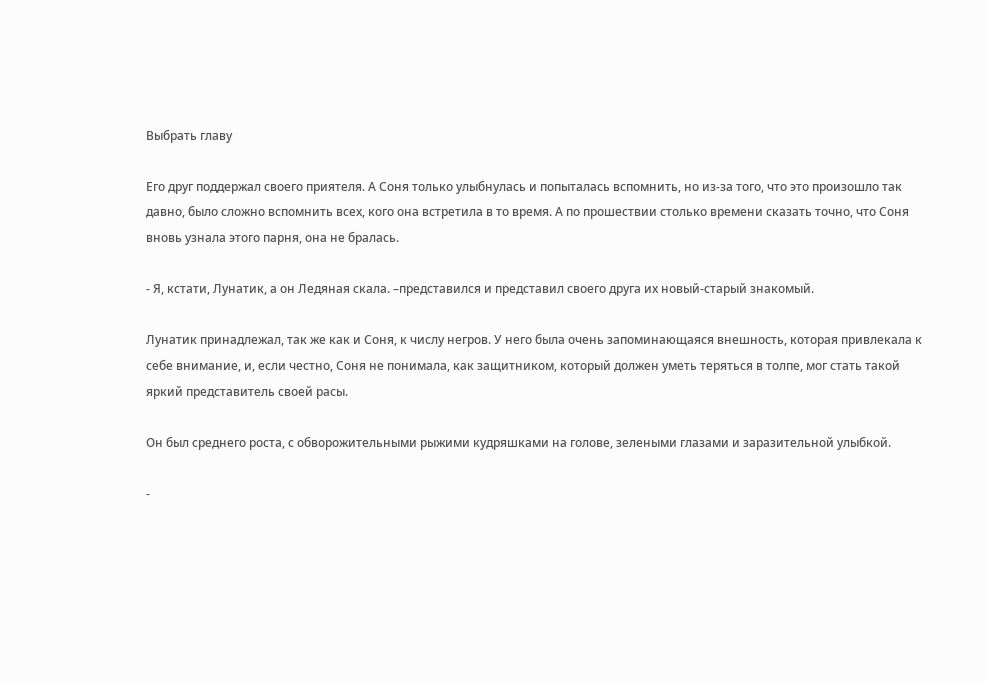Выбрать главу

Его друг поддержал своего приятеля. А Соня только улыбнулась и попыталась вспомнить, но из-за того, что это произошло так давно, было сложно вспомнить всех, кого она встретила в то время. А по прошествии столько времени сказать точно, что Соня вновь узнала этого парня, она не бралась.

- Я, кстати, Лунатик, а он Ледяная скала. –представился и представил своего друга их новый-старый знакомый.

Лунатик принадлежал, так же как и Соня, к числу негров. У него была очень запоминающаяся внешность, которая привлекала к себе внимание, и, если честно, Соня не понимала, как защитником, который должен уметь теряться в толпе, мог стать такой яркий представитель своей расы.

Он был среднего роста, с обворожительными рыжими кудряшками на голове, зелеными глазами и заразительной улыбкой.

-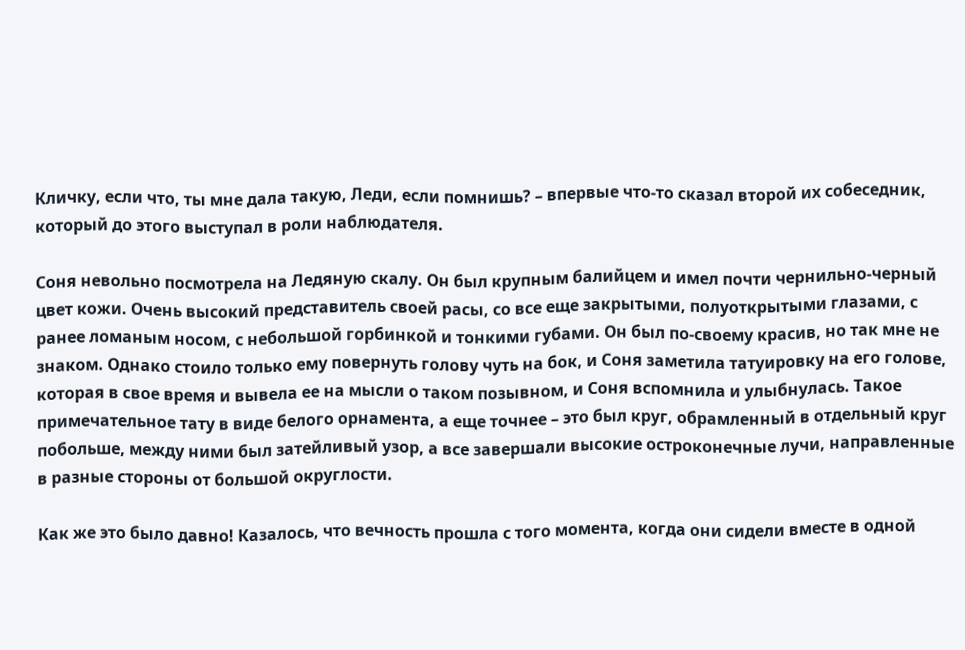Кличку, если что, ты мне дала такую, Леди, если помнишь? – впервые что-то сказал второй их собеседник, который до этого выступал в роли наблюдателя.

Соня невольно посмотрела на Ледяную скалу. Он был крупным балийцем и имел почти чернильно-черный цвет кожи. Очень высокий представитель своей расы, со все еще закрытыми, полуоткрытыми глазами, с ранее ломаным носом, с небольшой горбинкой и тонкими губами. Он был по-своему красив, но так мне не знаком. Однако стоило только ему повернуть голову чуть на бок, и Соня заметила татуировку на его голове, которая в свое время и вывела ее на мысли о таком позывном, и Соня вспомнила и улыбнулась. Такое примечательное тату в виде белого орнамента, а еще точнее – это был круг, обрамленный в отдельный круг побольше, между ними был затейливый узор, а все завершали высокие остроконечные лучи, направленные в разные стороны от большой округлости.

Как же это было давно! Казалось, что вечность прошла с того момента, когда они сидели вместе в одной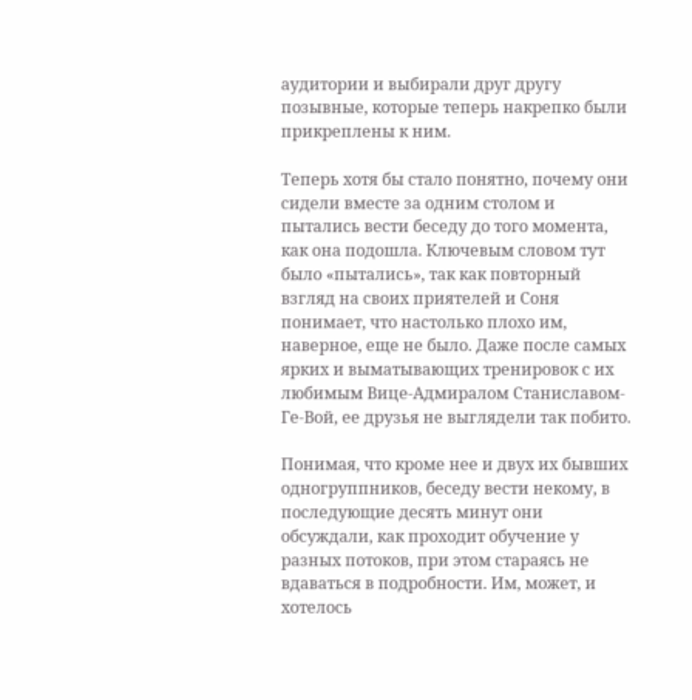аудитории и выбирали друг другу позывные, которые теперь накрепко были прикреплены к ним.

Теперь хотя бы стало понятно, почему они сидели вместе за одним столом и пытались вести беседу до того момента, как она подошла. Ключевым словом тут было «пытались», так как повторный взгляд на своих приятелей и Соня понимает, что настолько плохо им, наверное, еще не было. Даже после самых ярких и выматывающих тренировок с их любимым Вице-Адмиралом Станиславом-Ге-Вой, ее друзья не выглядели так побито.

Понимая, что кроме нее и двух их бывших одногруппников, беседу вести некому, в последующие десять минут они обсуждали, как проходит обучение у разных потоков, при этом стараясь не вдаваться в подробности. Им, может, и хотелось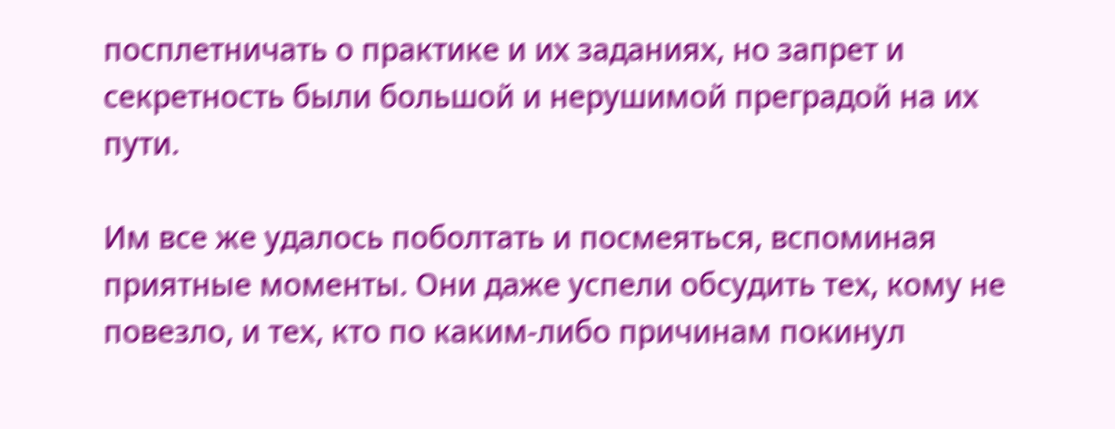посплетничать о практике и их заданиях, но запрет и секретность были большой и нерушимой преградой на их пути.

Им все же удалось поболтать и посмеяться, вспоминая приятные моменты. Они даже успели обсудить тех, кому не повезло, и тех, кто по каким-либо причинам покинул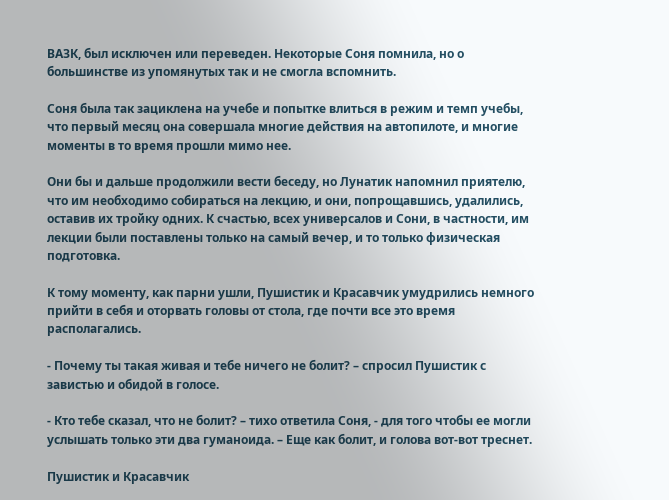ВАЗК, был исключен или переведен. Некоторые Соня помнила, но о большинстве из упомянутых так и не смогла вспомнить.

Соня была так зациклена на учебе и попытке влиться в режим и темп учебы, что первый месяц она совершала многие действия на автопилоте, и многие моменты в то время прошли мимо нее.

Они бы и дальше продолжили вести беседу, но Лунатик напомнил приятелю, что им необходимо собираться на лекцию, и они, попрощавшись, удалились, оставив их тройку одних. К счастью, всех универсалов и Сони, в частности, им лекции были поставлены только на самый вечер, и то только физическая подготовка.

К тому моменту, как парни ушли, Пушистик и Красавчик умудрились немного прийти в себя и оторвать головы от стола, где почти все это время располагались.

- Почему ты такая живая и тебе ничего не болит? – спросил Пушистик с завистью и обидой в голосе.

- Кто тебе сказал, что не болит? – тихо ответила Соня, - для того чтобы ее могли услышать только эти два гуманоида. – Еще как болит, и голова вот-вот треснет.

Пушистик и Красавчик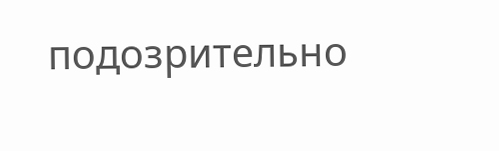подозрительно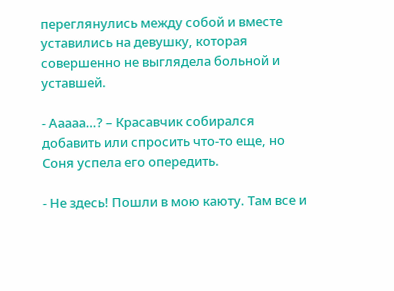переглянулись между собой и вместе уставились на девушку, которая совершенно не выглядела больной и уставшей.

- Ааааа…? – Красавчик собирался добавить или спросить что-то еще, но Соня успела его опередить.

- Не здесь! Пошли в мою каюту. Там все и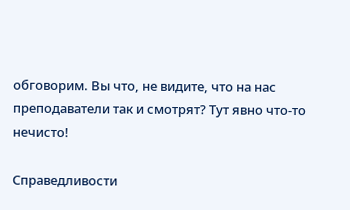обговорим. Вы что, не видите, что на нас преподаватели так и смотрят? Тут явно что-то нечисто!

Справедливости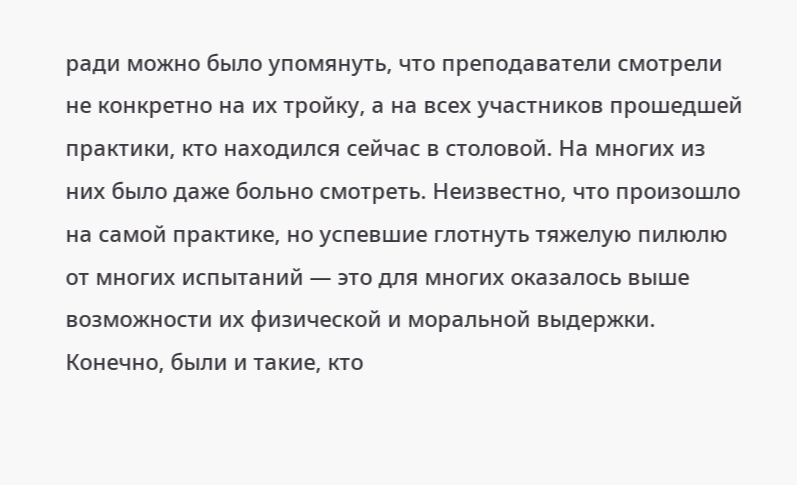ради можно было упомянуть, что преподаватели смотрели не конкретно на их тройку, а на всех участников прошедшей практики, кто находился сейчас в столовой. На многих из них было даже больно смотреть. Неизвестно, что произошло на самой практике, но успевшие глотнуть тяжелую пилюлю от многих испытаний — это для многих оказалось выше возможности их физической и моральной выдержки. Конечно, были и такие, кто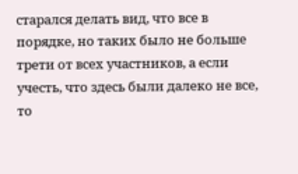старался делать вид, что все в порядке, но таких было не больше трети от всех участников, а если учесть, что здесь были далеко не все, то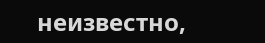неизвестно,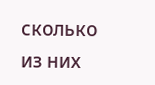сколько из них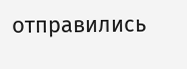отправились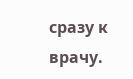сразу к врачу.